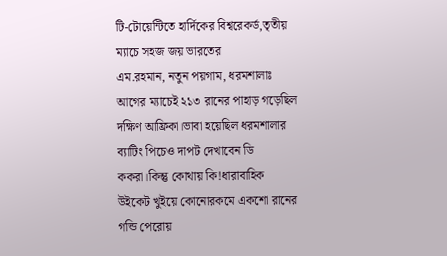টি-টোয়েন্টিতে হার্দিকের বিশ্বরেকর্ড,তৃতীয় ম্যাচে সহজ জয় ভারতের
এম.রহমান, নতুন পয়গাম, ধরমশালাঃ
আগের ম্যাচেই ২১৩ রানের পাহাড় গড়েছিল দক্ষিণ আফ্রিকা।ভাবা হয়েছিল ধরমশালার ব্যাটিং পিচেও দাপট দেখাবেন ডি ককরা।কিন্তু কোথায় কি!ধারাবাহিক উইকেট খুইয়ে কোনোরকমে একশো রানের গন্ডি পেরোয়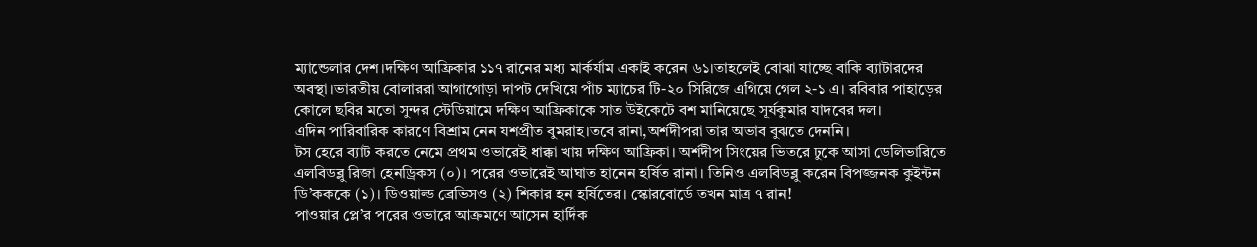ম্যান্ডেলার দেশ।দক্ষিণ আফ্রিকার ১১৭ রানের মধ্য মার্কর্যাম একাই করেন ৬১।তাহলেই বোঝা যাচ্ছে বাকি ব্যাটারদের অবস্থা।ভারতীয় বোলাররা আগাগোড়া দাপট দেখিয়ে পাঁচ ম্যাচের টি-২০ সিরিজে এগিয়ে গেল ২-১ এ। রবিবার পাহাড়ের কোলে ছবির মতো সুন্দর স্টেডিয়ামে দক্ষিণ আফ্রিকাকে সাত উইকেটে বশ মানিয়েছে সূর্যকুমার যাদবের দল।
এদিন পারিবারিক কারণে বিশ্রাম নেন যশপ্রীত বুমরাহ।তবে রানা,অর্শদীপরা তার অভাব বুঝতে দেননি।
টস হেরে ব্যাট করতে নেমে প্রথম ওভারেই ধাক্কা খায় দক্ষিণ আফ্রিকা। অর্শদীপ সিংয়ের ভিতরে ঢুকে আসা ডেলিভারিতে এলবিডব্লু রিজা হেনড্রিকস (০)। পরের ওভারেই আঘাত হানেন হর্ষিত রানা। তিনিও এলবিডব্লু করেন বিপজ্জনক কুইন্টন ডি’কককে (১)। ডিওয়াল্ড ব্রেভিসও (২) শিকার হন হর্ষিতের। স্কোরবোর্ডে তখন মাত্র ৭ রান!
পাওয়ার প্লে’র পরের ওভারে আক্রমণে আসেন হার্দিক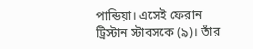পান্ডিয়া। এসেই ফেরান ট্রিস্টান স্টাবসকে (৯)। তাঁর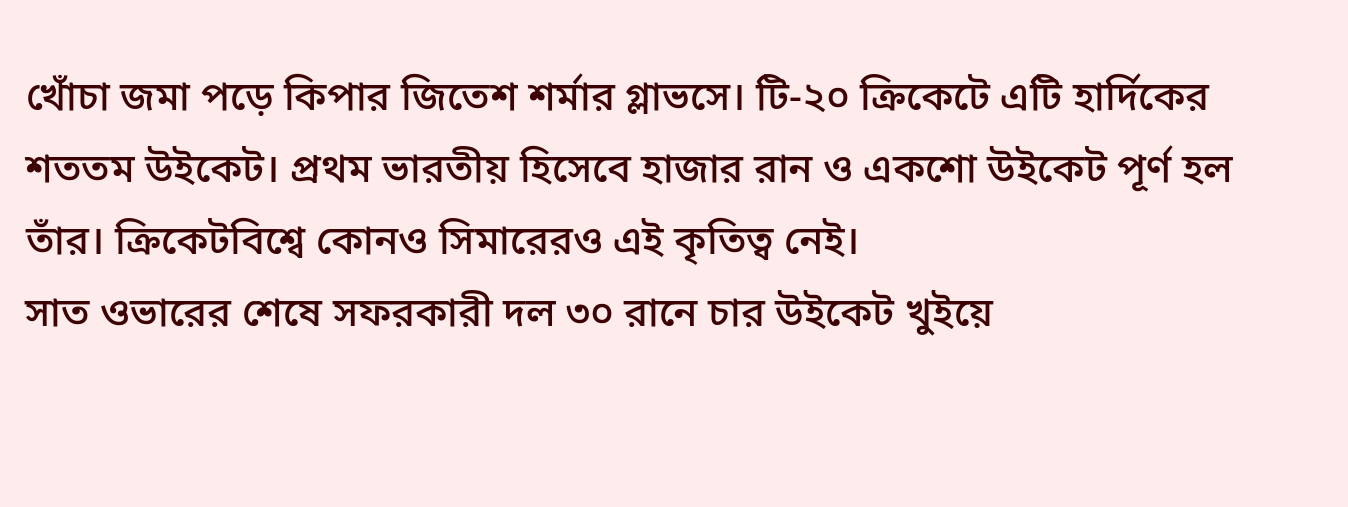খোঁচা জমা পড়ে কিপার জিতেশ শর্মার গ্লাভসে। টি-২০ ক্রিকেটে এটি হার্দিকের শততম উইকেট। প্রথম ভারতীয় হিসেবে হাজার রান ও একশো উইকেট পূর্ণ হল তাঁর। ক্রিকেটবিশ্বে কোনও সিমারেরও এই কৃতিত্ব নেই।
সাত ওভারের শেষে সফরকারী দল ৩০ রানে চার উইকেট খুইয়ে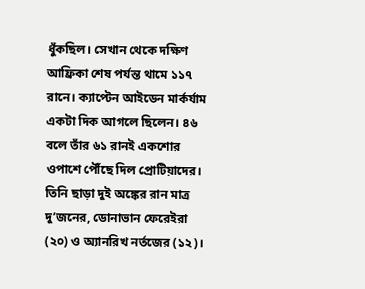ধুঁকছিল। সেখান থেকে দক্ষিণ আফ্রিকা শেষ পর্যন্ত থামে ১১৭ রানে। ক্যাপ্টেন আইডেন মার্কর্যাম একটা দিক আগলে ছিলেন। ৪৬ বলে তাঁর ৬১ রানই একশোর ওপাশে পৌঁছে দিল প্রোটিয়াদের। তিনি ছাড়া দুই অঙ্কের রান মাত্র দু’জনের, ডোনাভান ফেরেইরা (২০) ও অ্যানরিখ নর্তজের (১২)।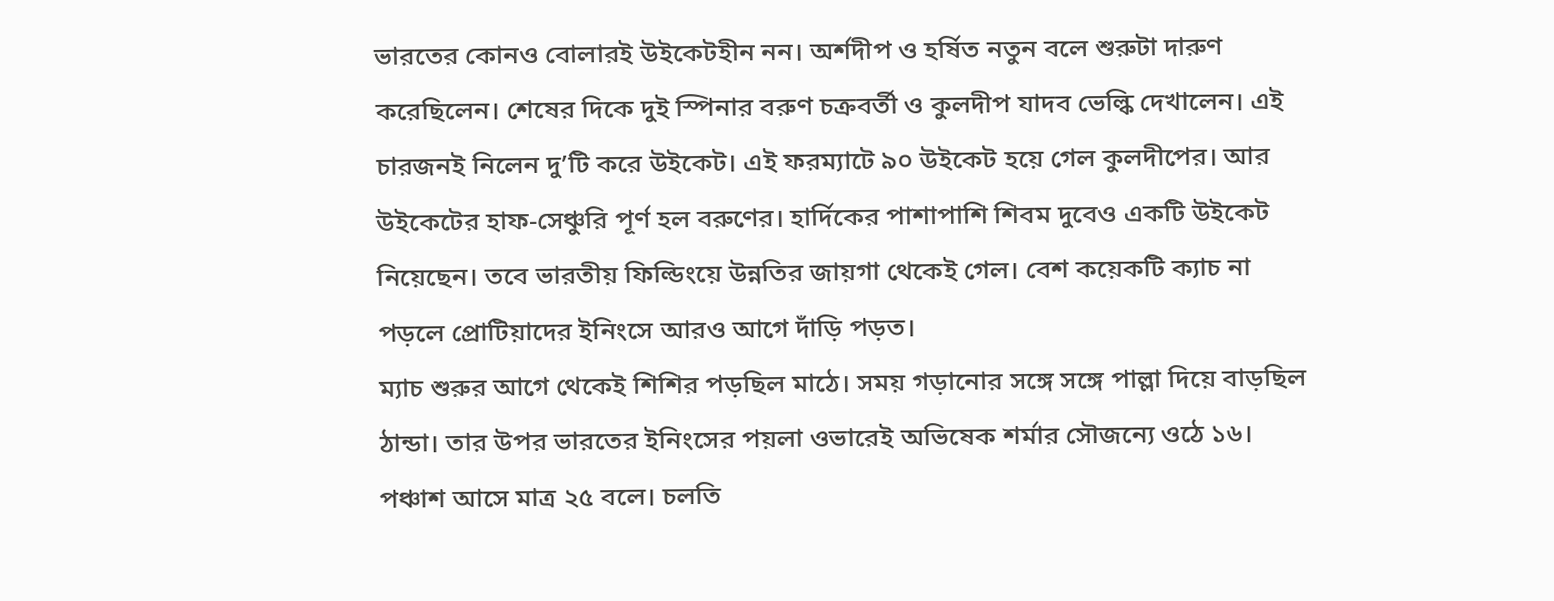ভারতের কোনও বোলারই উইকেটহীন নন। অর্শদীপ ও হর্ষিত নতুন বলে শুরুটা দারুণ করেছিলেন। শেষের দিকে দুই স্পিনার বরুণ চক্রবর্তী ও কুলদীপ যাদব ভেল্কি দেখালেন। এই চারজনই নিলেন দু’টি করে উইকেট। এই ফরম্যাটে ৯০ উইকেট হয়ে গেল কুলদীপের। আর উইকেটের হাফ-সেঞ্চুরি পূর্ণ হল বরুণের। হার্দিকের পাশাপাশি শিবম দুবেও একটি উইকেট নিয়েছেন। তবে ভারতীয় ফিল্ডিংয়ে উন্নতির জায়গা থেকেই গেল। বেশ কয়েকটি ক্যাচ না পড়লে প্রোটিয়াদের ইনিংসে আরও আগে দাঁড়ি পড়ত।
ম্যাচ শুরুর আগে থেকেই শিশির পড়ছিল মাঠে। সময় গড়ানোর সঙ্গে সঙ্গে পাল্লা দিয়ে বাড়ছিল ঠান্ডা। তার উপর ভারতের ইনিংসের পয়লা ওভারেই অভিষেক শর্মার সৌজন্যে ওঠে ১৬। পঞ্চাশ আসে মাত্র ২৫ বলে। চলতি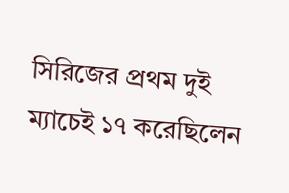সিরিজের প্রথম দুই ম্যাচেই ১৭ করেছিলেন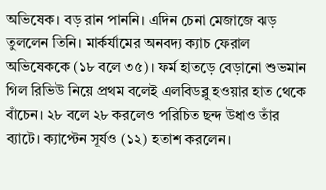অভিষেক। বড় রান পাননি। এদিন চেনা মেজাজে ঝড় তুললেন তিনি। মার্কর্যামের অনবদ্য ক্যাচ ফেরাল অভিষেককে (১৮ বলে ৩৫)। ফর্ম হাতড়ে বেড়ানো শুভমান গিল রিভিউ নিয়ে প্রথম বলেই এলবিডব্লু হওয়ার হাত থেকে বাঁচেন। ২৮ বলে ২৮ করলেও পরিচিত ছন্দ উধাও তাঁর ব্যাটে। ক্যাপ্টেন সূর্যও (১২) হতাশ করলেন।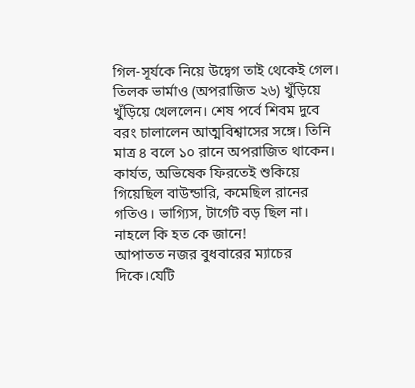গিল-সূর্যকে নিয়ে উদ্বেগ তাই থেকেই গেল। তিলক ভার্মাও (অপরাজিত ২৬) খুঁড়িয়ে খুঁড়িয়ে খেললেন। শেষ পর্বে শিবম দুবে বরং চালালেন আত্মবিশ্বাসের সঙ্গে। তিনি মাত্র ৪ বলে ১০ রানে অপরাজিত থাকেন। কার্যত, অভিষেক ফিরতেই শুকিয়ে গিয়েছিল বাউন্ডারি, কমেছিল রানের গতিও। ভাগ্যিস, টার্গেট বড় ছিল না।
নাহলে কি হত কে জানে!
আপাতত নজর বুধবারের ম্যাচের দিকে।যেটি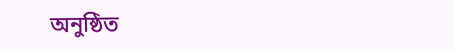অনুষ্ঠিত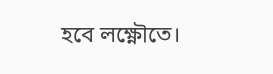হবে লক্ষ্ণৌতে।